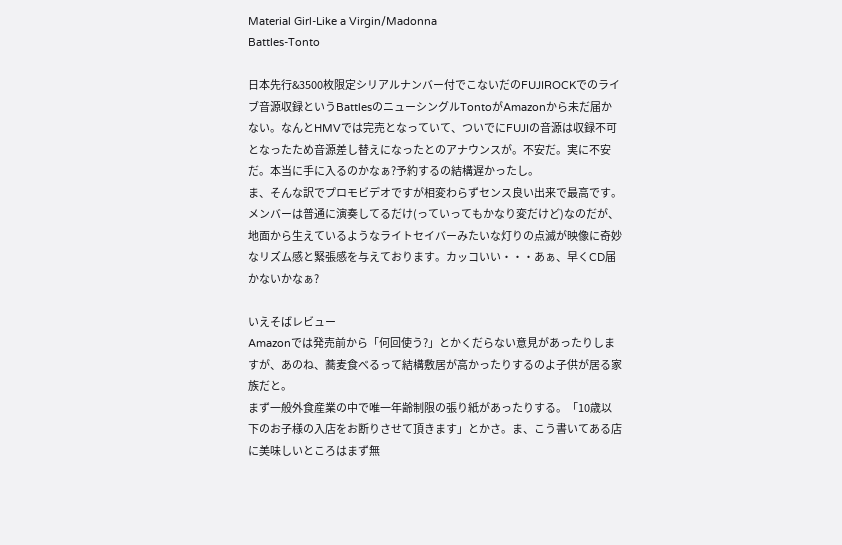Material Girl-Like a Virgin/Madonna
Battles-Tonto

日本先行&3500枚限定シリアルナンバー付でこないだのFUJIROCKでのライブ音源収録というBattlesのニューシングルTontoがAmazonから未だ届かない。なんとHMVでは完売となっていて、ついでにFUJIの音源は収録不可となったため音源差し替えになったとのアナウンスが。不安だ。実に不安だ。本当に手に入るのかなぁ?予約するの結構遅かったし。
ま、そんな訳でプロモビデオですが相変わらずセンス良い出来で最高です。メンバーは普通に演奏してるだけ(っていってもかなり変だけど)なのだが、地面から生えているようなライトセイバーみたいな灯りの点滅が映像に奇妙なリズム感と緊張感を与えております。カッコいい・・・あぁ、早くCD届かないかなぁ?

いえそばレビュー
Amazonでは発売前から「何回使う?」とかくだらない意見があったりしますが、あのね、蕎麦食べるって結構敷居が高かったりするのよ子供が居る家族だと。
まず一般外食産業の中で唯一年齢制限の張り紙があったりする。「10歳以下のお子様の入店をお断りさせて頂きます」とかさ。ま、こう書いてある店に美味しいところはまず無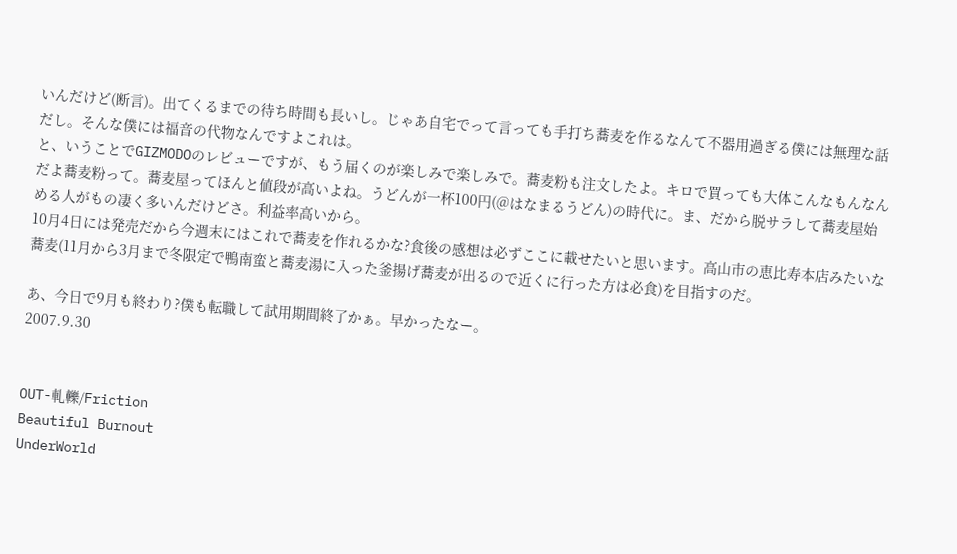いんだけど(断言)。出てくるまでの待ち時間も長いし。じゃあ自宅でって言っても手打ち蕎麦を作るなんて不器用過ぎる僕には無理な話だし。そんな僕には福音の代物なんですよこれは。
と、いうことでGIZMODOのレビューですが、もう届くのが楽しみで楽しみで。蕎麦粉も注文したよ。キロで買っても大体こんなもんなんだよ蕎麦粉って。蕎麦屋ってほんと値段が高いよね。うどんが一杯100円(@はなまるうどん)の時代に。ま、だから脱サラして蕎麦屋始める人がもの凄く多いんだけどさ。利益率高いから。
10月4日には発売だから今週末にはこれで蕎麦を作れるかな?食後の感想は必ずここに載せたいと思います。高山市の恵比寿本店みたいな蕎麦(11月から3月まで冬限定で鴨南蛮と蕎麦湯に入った釜揚げ蕎麦が出るので近くに行った方は必食)を目指すのだ。

あ、今日で9月も終わり?僕も転職して試用期間終了かぁ。早かったなー。
2007.9.30


OUT-軋轢/Friction
Beautiful Burnout
UnderWorld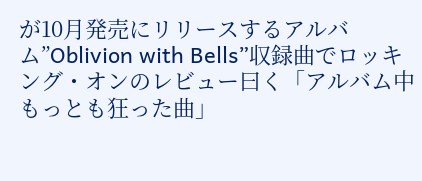が10月発売にリリースするアルバム”Oblivion with Bells”収録曲でロッキング・オンのレビュー曰く「アルバム中もっとも狂った曲」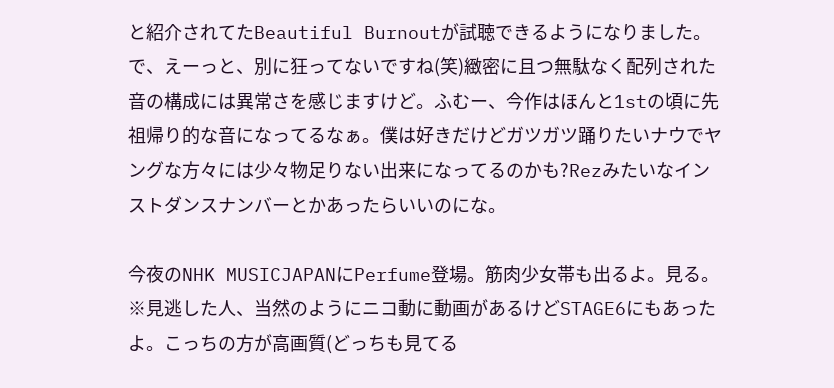と紹介されてたBeautiful Burnoutが試聴できるようになりました。
で、えーっと、別に狂ってないですね(笑)緻密に且つ無駄なく配列された音の構成には異常さを感じますけど。ふむー、今作はほんと1stの頃に先祖帰り的な音になってるなぁ。僕は好きだけどガツガツ踊りたいナウでヤングな方々には少々物足りない出来になってるのかも?Rezみたいなインストダンスナンバーとかあったらいいのにな。

今夜のNHK MUSICJAPANにPerfume登場。筋肉少女帯も出るよ。見る。
※見逃した人、当然のようにニコ動に動画があるけどSTAGE6にもあったよ。こっちの方が高画質(どっちも見てる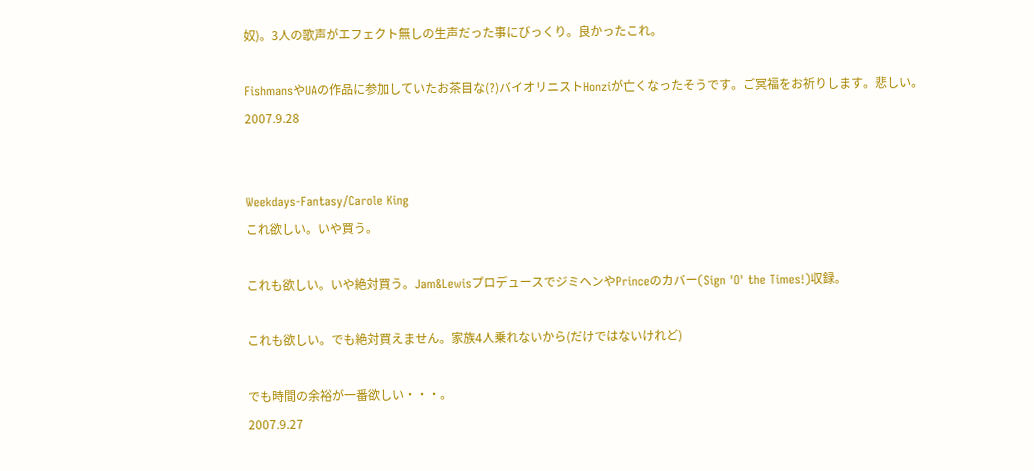奴)。3人の歌声がエフェクト無しの生声だった事にびっくり。良かったこれ。

FishmansやUAの作品に参加していたお茶目な(?)バイオリニストHonziが亡くなったそうです。ご冥福をお祈りします。悲しい。
2007.9.28


Weekdays-Fantasy/Carole King
これ欲しい。いや買う。

これも欲しい。いや絶対買う。Jam&LewisプロデュースでジミヘンやPrinceのカバー(Sign 'O' the Times!)収録。

これも欲しい。でも絶対買えません。家族4人乗れないから(だけではないけれど)

でも時間の余裕が一番欲しい・・・。
2007.9.27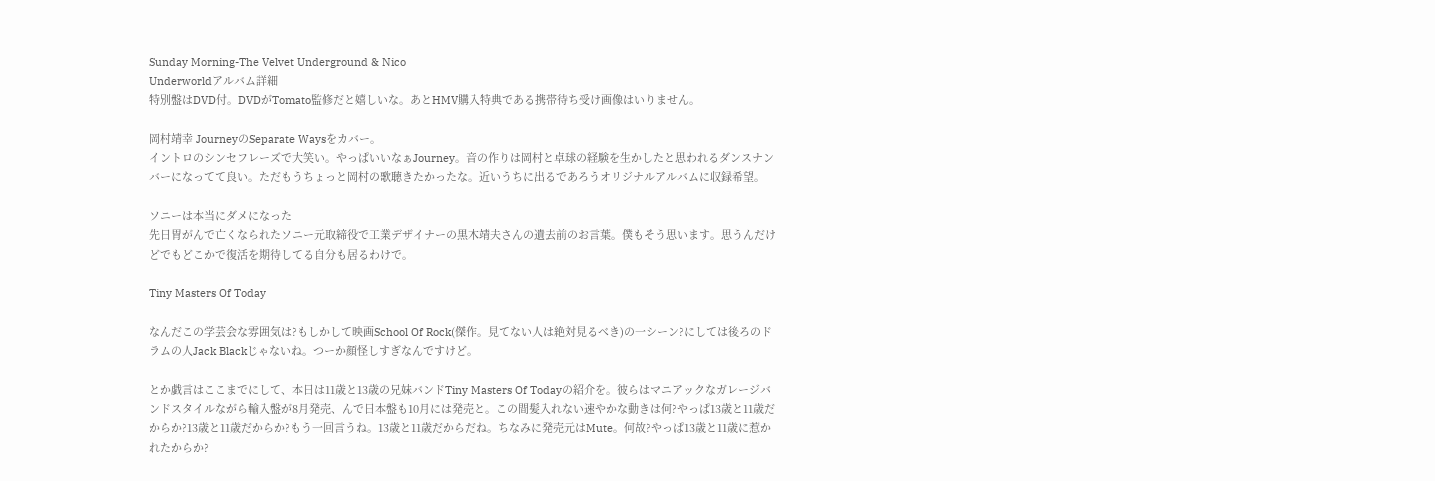Sunday Morning-The Velvet Underground & Nico
Underworldアルバム詳細
特別盤はDVD付。DVDがTomato監修だと嬉しいな。あとHMV購入特典である携帯待ち受け画像はいりません。

岡村靖幸 JourneyのSeparate Waysをカバー。
イントロのシンセフレーズで大笑い。やっぱいいなぁJourney。音の作りは岡村と卓球の経験を生かしたと思われるダンスナンバーになってて良い。ただもうちょっと岡村の歌聴きたかったな。近いうちに出るであろうオリジナルアルバムに収録希望。

ソニーは本当にダメになった
先日胃がんで亡くなられたソニー元取締役で工業デザイナーの黒木靖夫さんの遺去前のお言葉。僕もそう思います。思うんだけどでもどこかで復活を期待してる自分も居るわけで。

Tiny Masters Of Today

なんだこの学芸会な雰囲気は?もしかして映画School Of Rock(傑作。見てない人は絶対見るべき)の一シーン?にしては後ろのドラムの人Jack Blackじゃないね。つーか顔怪しすぎなんですけど。

とか戯言はここまでにして、本日は11歳と13歳の兄妹バンドTiny Masters Of Todayの紹介を。彼らはマニアックなガレージバンドスタイルながら輸入盤が8月発売、んで日本盤も10月には発売と。この間髪入れない速やかな動きは何?やっぱ13歳と11歳だからか?13歳と11歳だからか?もう一回言うね。13歳と11歳だからだね。ちなみに発売元はMute。何故?やっぱ13歳と11歳に惹かれたからか?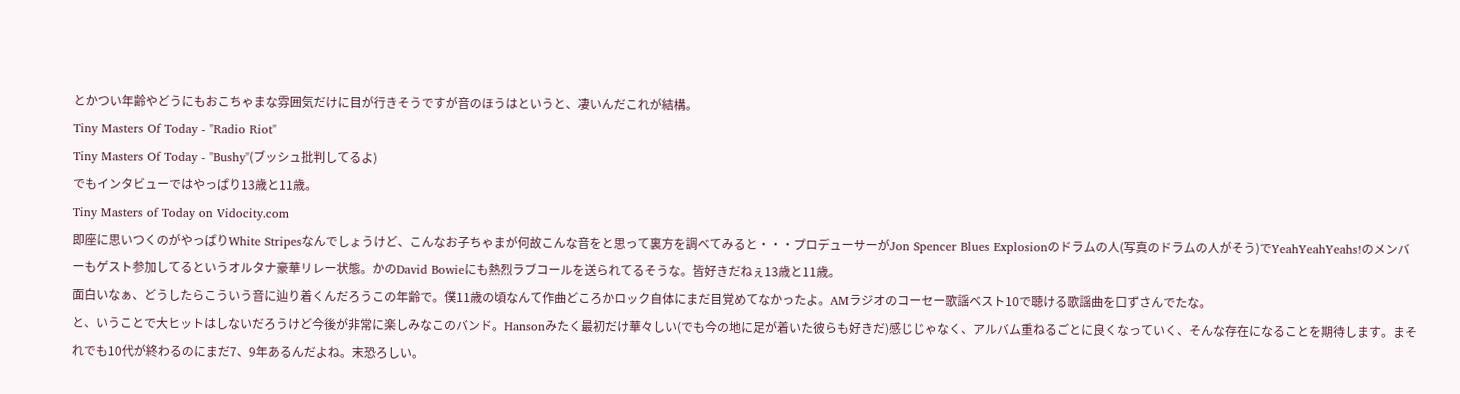とかつい年齢やどうにもおこちゃまな雰囲気だけに目が行きそうですが音のほうはというと、凄いんだこれが結構。
Tiny Masters Of Today - "Radio Riot"
Tiny Masters Of Today - "Bushy"(ブッシュ批判してるよ)
でもインタビューではやっぱり13歳と11歳。
Tiny Masters of Today on Vidocity.com
即座に思いつくのがやっぱりWhite Stripesなんでしょうけど、こんなお子ちゃまが何故こんな音をと思って裏方を調べてみると・・・プロデューサーがJon Spencer Blues Explosionのドラムの人(写真のドラムの人がそう)でYeahYeahYeahs!のメンバーもゲスト参加してるというオルタナ豪華リレー状態。かのDavid Bowieにも熱烈ラブコールを送られてるそうな。皆好きだねぇ13歳と11歳。
面白いなぁ、どうしたらこういう音に辿り着くんだろうこの年齢で。僕11歳の頃なんて作曲どころかロック自体にまだ目覚めてなかったよ。AMラジオのコーセー歌謡ベスト10で聴ける歌謡曲を口ずさんでたな。
と、いうことで大ヒットはしないだろうけど今後が非常に楽しみなこのバンド。Hansonみたく最初だけ華々しい(でも今の地に足が着いた彼らも好きだ)感じじゃなく、アルバム重ねるごとに良くなっていく、そんな存在になることを期待します。まそれでも10代が終わるのにまだ7、9年あるんだよね。末恐ろしい。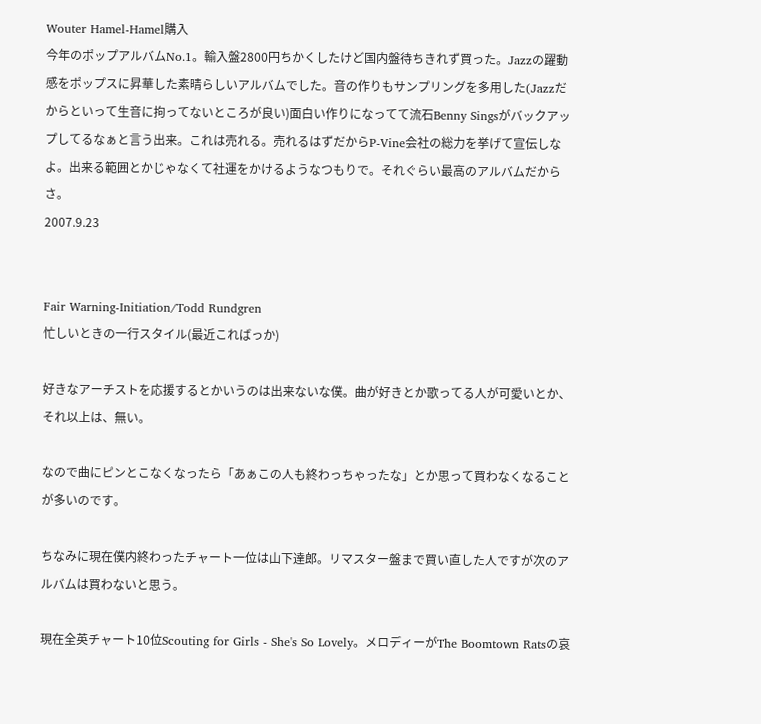Wouter Hamel-Hamel購入
今年のポップアルバムNo.1。輸入盤2800円ちかくしたけど国内盤待ちきれず買った。Jazzの躍動感をポップスに昇華した素晴らしいアルバムでした。音の作りもサンプリングを多用した(Jazzだからといって生音に拘ってないところが良い)面白い作りになってて流石Benny Singsがバックアップしてるなぁと言う出来。これは売れる。売れるはずだからP-Vine会社の総力を挙げて宣伝しなよ。出来る範囲とかじゃなくて社運をかけるようなつもりで。それぐらい最高のアルバムだからさ。
2007.9.23


Fair Warning-Initiation/Todd Rundgren
忙しいときの一行スタイル(最近こればっか)

好きなアーチストを応援するとかいうのは出来ないな僕。曲が好きとか歌ってる人が可愛いとか、それ以上は、無い。

なので曲にピンとこなくなったら「あぁこの人も終わっちゃったな」とか思って買わなくなることが多いのです。

ちなみに現在僕内終わったチャート一位は山下達郎。リマスター盤まで買い直した人ですが次のアルバムは買わないと思う。

現在全英チャート10位Scouting for Girls - She's So Lovely。メロディーがThe Boomtown Ratsの哀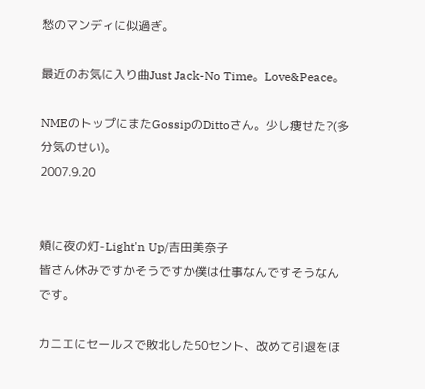愁のマンディに似過ぎ。

最近のお気に入り曲Just Jack-No Time。Love&Peace。

NMEのトップにまたGossipのDittoさん。少し痩せた?(多分気のせい)。
2007.9.20


頬に夜の灯-Light'n Up/吉田美奈子
皆さん休みですかそうですか僕は仕事なんですそうなんです。

カニエにセールスで敗北した50セント、改めて引退をほ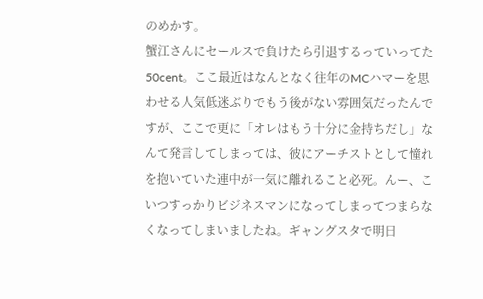のめかす。
蟹江さんにセールスで負けたら引退するっていってた50cent。ここ最近はなんとなく往年のMCハマーを思わせる人気低迷ぶりでもう後がない雰囲気だったんですが、ここで更に「オレはもう十分に金持ちだし」なんて発言してしまっては、彼にアーチストとして憧れを抱いていた連中が一気に離れること必死。んー、こいつすっかりビジネスマンになってしまってつまらなくなってしまいましたね。ギャングスタで明日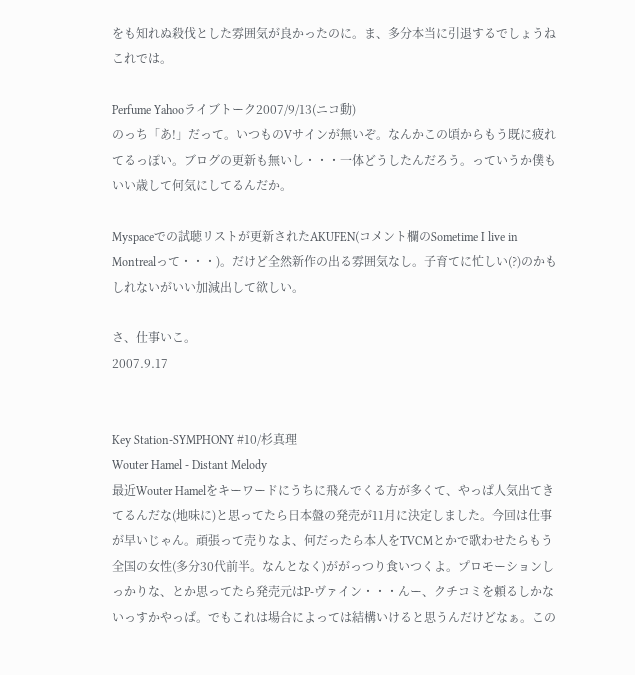をも知れぬ殺伐とした雰囲気が良かったのに。ま、多分本当に引退するでしょうねこれでは。

Perfume Yahooライブトーク2007/9/13(ニコ動)
のっち「あ!」だって。いつものVサインが無いぞ。なんかこの頃からもう既に疲れてるっぽい。ブログの更新も無いし・・・一体どうしたんだろう。っていうか僕もいい歳して何気にしてるんだか。

Myspaceでの試聴リストが更新されたAKUFEN(コメント欄のSometime I live in Montrealって・・・)。だけど全然新作の出る雰囲気なし。子育てに忙しい(?)のかもしれないがいい加減出して欲しい。

さ、仕事いこ。
2007.9.17


Key Station-SYMPHONY #10/杉真理
Wouter Hamel - Distant Melody
最近Wouter Hamelをキーワードにうちに飛んでくる方が多くて、やっぱ人気出てきてるんだな(地味に)と思ってたら日本盤の発売が11月に決定しました。今回は仕事が早いじゃん。頑張って売りなよ、何だったら本人をTVCMとかで歌わせたらもう全国の女性(多分30代前半。なんとなく)ががっつり食いつくよ。プロモーションしっかりな、とか思ってたら発売元はP-ヴァイン・・・んー、クチコミを頼るしかないっすかやっぱ。でもこれは場合によっては結構いけると思うんだけどなぁ。この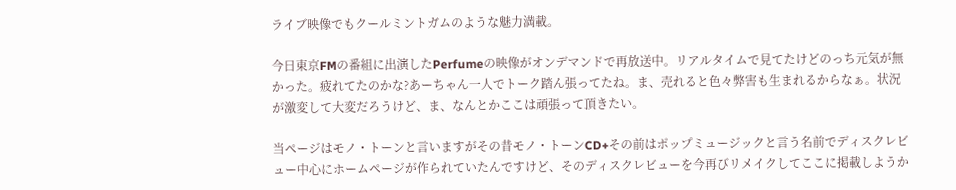ライブ映像でもクールミントガムのような魅力満載。

今日東京FMの番組に出演したPerfumeの映像がオンデマンドで再放送中。リアルタイムで見てたけどのっち元気が無かった。疲れてたのかな?あーちゃん一人でトーク踏ん張ってたね。ま、売れると色々弊害も生まれるからなぁ。状況が激変して大変だろうけど、ま、なんとかここは頑張って頂きたい。

当ページはモノ・トーンと言いますがその昔モノ・トーンCD+その前はポップミュージックと言う名前でディスクレビュー中心にホームページが作られていたんですけど、そのディスクレビューを今再びリメイクしてここに掲載しようか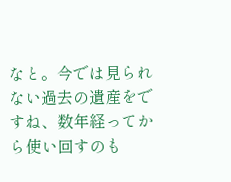なと。今では見られない過去の遺産をですね、数年経ってから使い回すのも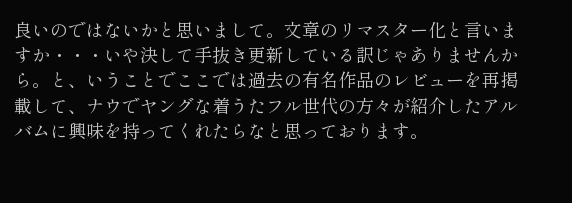良いのではないかと思いまして。文章のリマスター化と言いますか・・・いや決して手抜き更新している訳じゃありませんから。と、いうことでここでは過去の有名作品のレビューを再掲載して、ナウでヤングな着うたフル世代の方々が紹介したアルバムに興味を持ってくれたらなと思っております。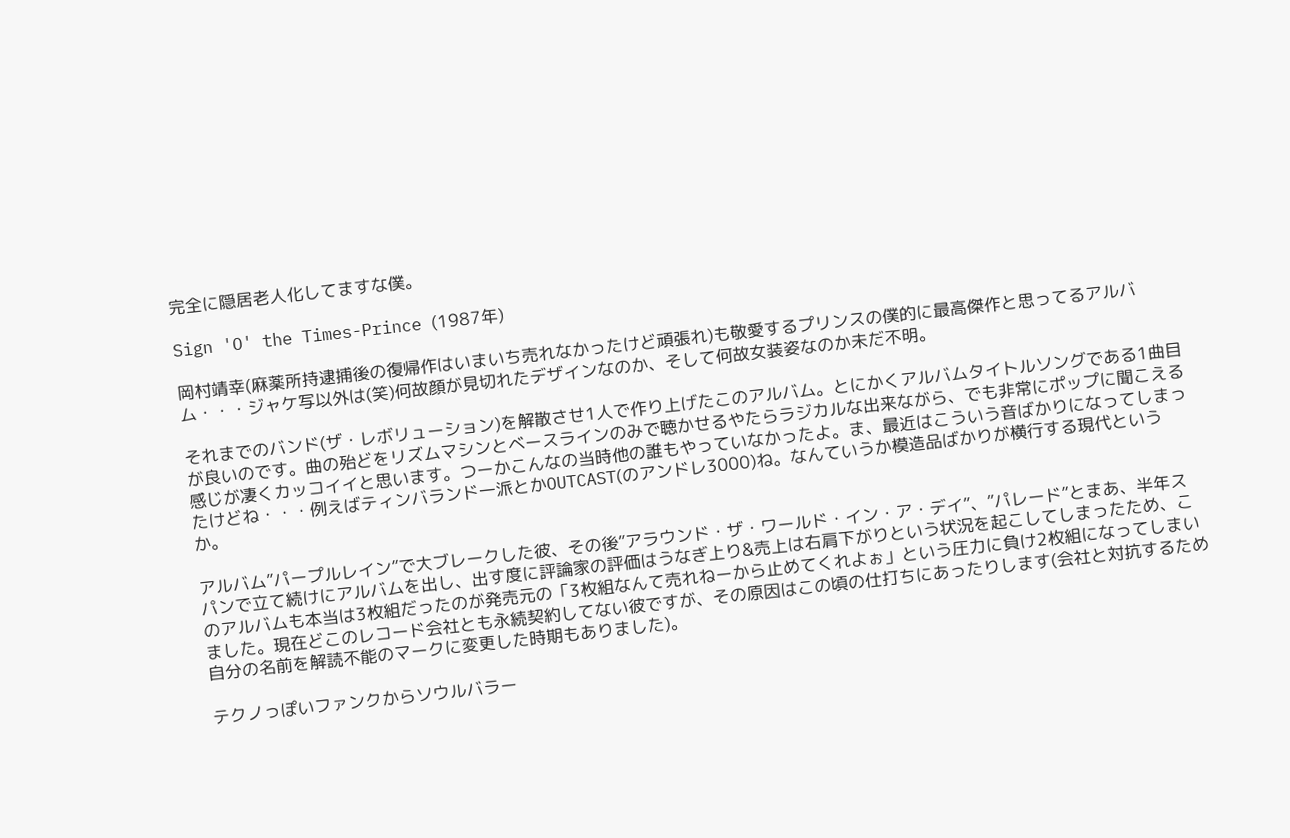完全に隠居老人化してますな僕。

Sign 'O' the Times-Prince (1987年)

岡村靖幸(麻薬所持逮捕後の復帰作はいまいち売れなかったけど頑張れ)も敬愛するプリンスの僕的に最高傑作と思ってるアルバム・・・ジャケ写以外は(笑)何故顔が見切れたデザインなのか、そして何故女装姿なのか未だ不明。

それまでのバンド(ザ・レボリューション)を解散させ1人で作り上げたこのアルバム。とにかくアルバムタイトルソングである1曲目が良いのです。曲の殆どをリズムマシンとベースラインのみで聴かせるやたらラジカルな出来ながら、でも非常にポップに聞こえる感じが凄くカッコイイと思います。つーかこんなの当時他の誰もやっていなかったよ。ま、最近はこういう音ばかりになってしまったけどね・・・例えばティンバランド一派とかOUTCAST(のアンドレ3000)ね。なんていうか模造品ばかりが横行する現代というか。

アルバム”パープルレイン”で大ブレークした彼、その後”アラウンド・ザ・ワールド・イン・ア・デイ”、”パレード”とまあ、半年スパンで立て続けにアルバムを出し、出す度に評論家の評価はうなぎ上り&売上は右肩下がりという状況を起こしてしまったため、このアルバムも本当は3枚組だったのが発売元の「3枚組なんて売れねーから止めてくれよぉ」という圧力に負け2枚組になってしまいました。現在どこのレコード会社とも永続契約してない彼ですが、その原因はこの頃の仕打ちにあったりします(会社と対抗するため自分の名前を解読不能のマークに変更した時期もありました)。

テクノっぽいファンクからソウルバラー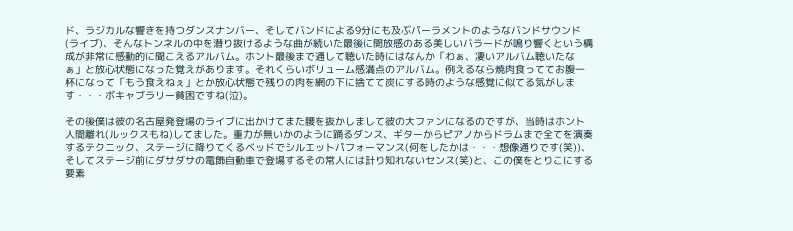ド、ラジカルな響きを持つダンスナンバー、そしてバンドによる9分にも及ぶパーラメントのようなバンドサウンド(ライブ)、そんなトンネルの中を潜り抜けるような曲が続いた最後に開放感のある美しいバラードが鳴り響くという構成が非常に感動的に聞こえるアルバム。ホント最後まで通して聴いた時にはなんか「わぁ、凄いアルバム聴いたなぁ」と放心状態になった覚えがあります。それくらいボリューム感満点のアルバム。例えるなら焼肉食っててお腹一杯になって「もう食えねぇ」とか放心状態で残りの肉を網の下に捨てて炭にする時のような感覚に似てる気がします・・・ボキャブラリー貧困ですね(泣)。

その後僕は彼の名古屋発登場のライブに出かけてまた腰を抜かしまして彼の大ファンになるのですが、当時はホント人間離れ(ルックスもね)してました。重力が無いかのように踊るダンス、ギターからピアノからドラムまで全てを演奏するテクニック、ステージに降りてくるベッドでシルエットパフォーマンス(何をしたかは・・・想像通りです(笑))、そしてステージ前にダサダサの電飾自動車で登場するその常人には計り知れないセンス(笑)と、この僕をとりこにする要素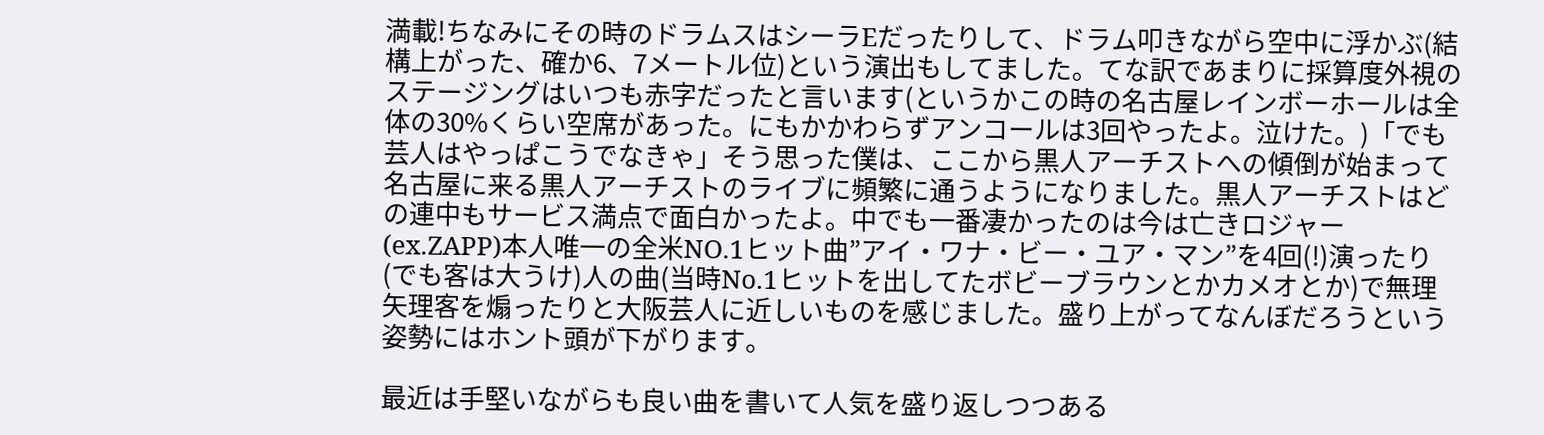満載!ちなみにその時のドラムスはシーラEだったりして、ドラム叩きながら空中に浮かぶ(結構上がった、確か6、7メートル位)という演出もしてました。てな訳であまりに採算度外視のステージングはいつも赤字だったと言います(というかこの時の名古屋レインボーホールは全体の30%くらい空席があった。にもかかわらずアンコールは3回やったよ。泣けた。)「でも芸人はやっぱこうでなきゃ」そう思った僕は、ここから黒人アーチストへの傾倒が始まって名古屋に来る黒人アーチストのライブに頻繁に通うようになりました。黒人アーチストはどの連中もサービス満点で面白かったよ。中でも一番凄かったのは今は亡きロジャー(ex.ZAPP)本人唯一の全米NO.1ヒット曲”アイ・ワナ・ビー・ユア・マン”を4回(!)演ったり(でも客は大うけ)人の曲(当時No.1ヒットを出してたボビーブラウンとかカメオとか)で無理矢理客を煽ったりと大阪芸人に近しいものを感じました。盛り上がってなんぼだろうという姿勢にはホント頭が下がります。

最近は手堅いながらも良い曲を書いて人気を盛り返しつつある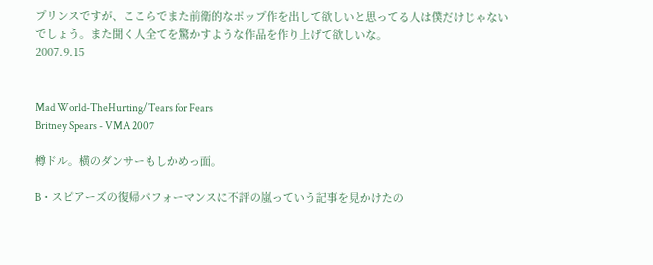プリンスですが、ここらでまた前衛的なポップ作を出して欲しいと思ってる人は僕だけじゃないでしょう。また聞く人全てを驚かすような作品を作り上げて欲しいな。
2007.9.15


Mad World-TheHurting/Tears for Fears
Britney Spears - VMA 2007

樽ドル。横のダンサーもしかめっ面。

B・スピアーズの復帰パフォーマンスに不評の嵐っていう記事を見かけたの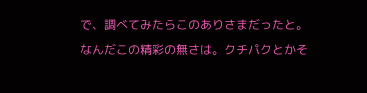で、調べてみたらこのありさまだったと。なんだこの精彩の無さは。クチパクとかそ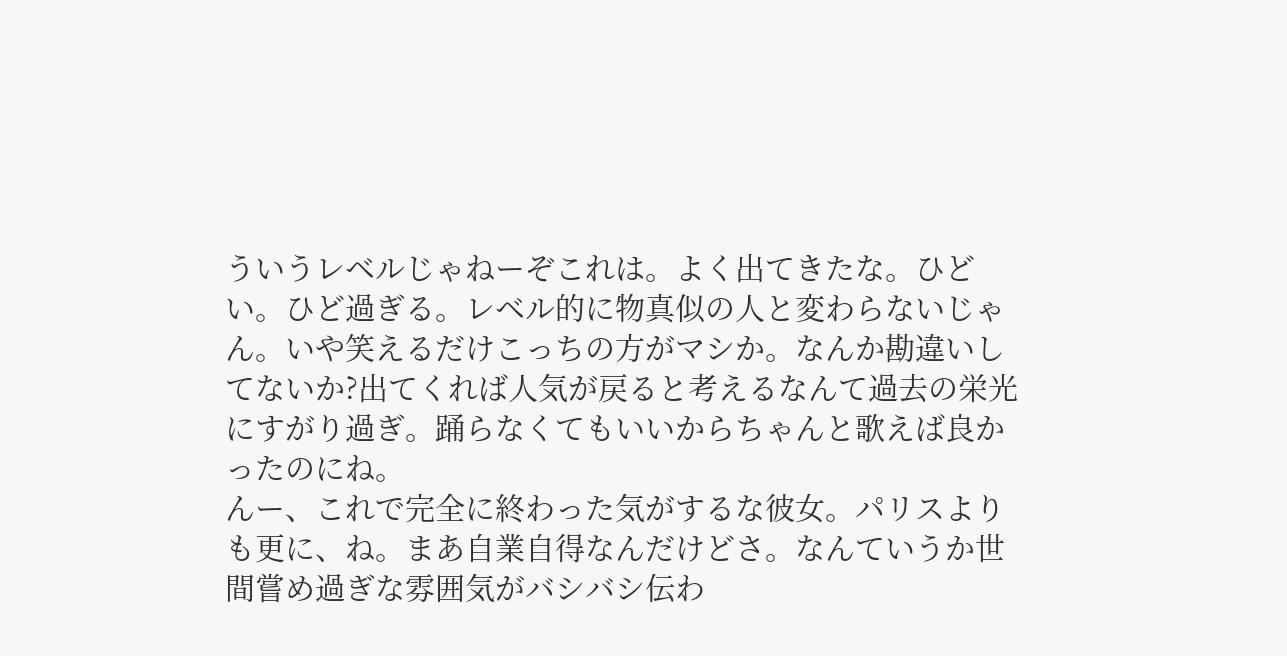ういうレベルじゃねーぞこれは。よく出てきたな。ひどい。ひど過ぎる。レベル的に物真似の人と変わらないじゃん。いや笑えるだけこっちの方がマシか。なんか勘違いしてないか?出てくれば人気が戻ると考えるなんて過去の栄光にすがり過ぎ。踊らなくてもいいからちゃんと歌えば良かったのにね。
んー、これで完全に終わった気がするな彼女。パリスよりも更に、ね。まあ自業自得なんだけどさ。なんていうか世間嘗め過ぎな雰囲気がバシバシ伝わ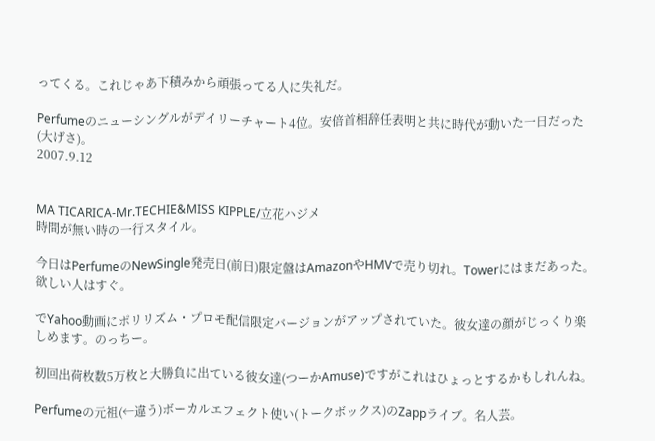ってくる。これじゃあ下積みから頑張ってる人に失礼だ。

Perfumeのニューシングルがデイリーチャート4位。安倍首相辞任表明と共に時代が動いた一日だった(大げさ)。
2007.9.12


MA TICARICA-Mr.TECHIE&MISS KIPPLE/立花ハジメ
時間が無い時の一行スタイル。

今日はPerfumeのNewSingle発売日(前日)限定盤はAmazonやHMVで売り切れ。Towerにはまだあった。欲しい人はすぐ。

でYahoo動画にポリリズム・プロモ配信限定バージョンがアップされていた。彼女達の顔がじっくり楽しめます。のっちー。

初回出荷枚数5万枚と大勝負に出ている彼女達(つーかAmuse)ですがこれはひょっとするかもしれんね。

Perfumeの元祖(←違う)ボーカルエフェクト使い(トークボックス)のZappライブ。名人芸。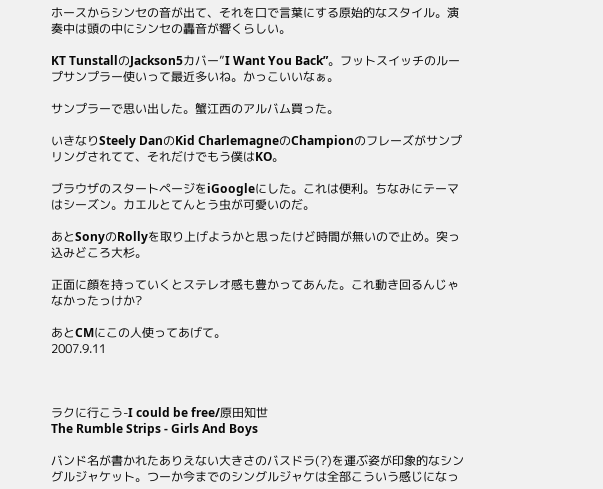ホースからシンセの音が出て、それを口で言葉にする原始的なスタイル。演奏中は頭の中にシンセの轟音が響くらしい。

KT TunstallのJackson5カバー”I Want You Back”。フットスイッチのループサンプラー使いって最近多いね。かっこいいなぁ。

サンプラーで思い出した。蟹江西のアルバム買った。

いきなりSteely DanのKid CharlemagneのChampionのフレーズがサンプリングされてて、それだけでもう僕はKO。

ブラウザのスタートページをiGoogleにした。これは便利。ちなみにテーマはシーズン。カエルとてんとう虫が可愛いのだ。

あとSonyのRollyを取り上げようかと思ったけど時間が無いので止め。突っ込みどころ大杉。

正面に顔を持っていくとステレオ感も豊かってあんた。これ動き回るんじゃなかったっけか?

あとCMにこの人使ってあげて。
2007.9.11



ラクに行こう-I could be free/原田知世
The Rumble Strips - Girls And Boys

バンド名が書かれたありえない大きさのバスドラ(?)を運ぶ姿が印象的なシングルジャケット。つーか今までのシングルジャケは全部こういう感じになっ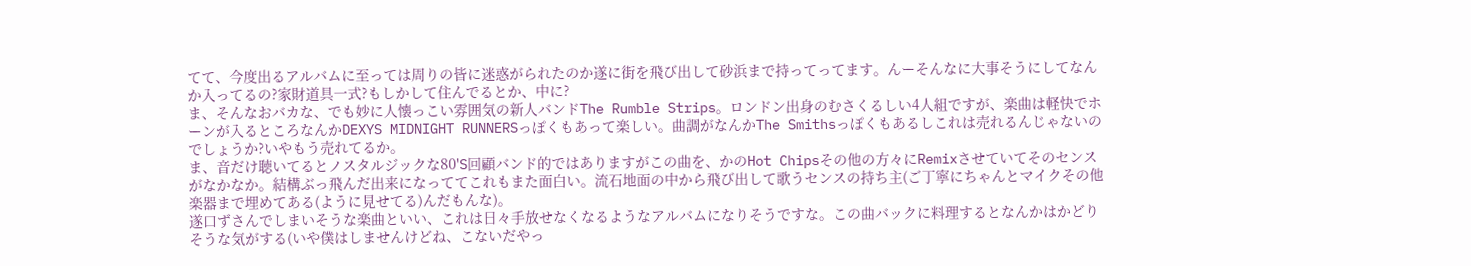てて、今度出るアルバムに至っては周りの皆に迷惑がられたのか遂に街を飛び出して砂浜まで持ってってます。んーそんなに大事そうにしてなんか入ってるの?家財道具一式?もしかして住んでるとか、中に?
ま、そんなおバカな、でも妙に人懐っこい雰囲気の新人バンドThe Rumble Strips。ロンドン出身のむさくるしい4人組ですが、楽曲は軽快でホーンが入るところなんかDEXYS MIDNIGHT RUNNERSっぽくもあって楽しい。曲調がなんかThe Smithsっぽくもあるしこれは売れるんじゃないのでしょうか?いやもう売れてるか。
ま、音だけ聴いてるとノスタルジックな80'S回顧バンド的ではありますがこの曲を、かのHot Chipsその他の方々にRemixさせていてそのセンスがなかなか。結構ぶっ飛んだ出来になっててこれもまた面白い。流石地面の中から飛び出して歌うセンスの持ち主(ご丁寧にちゃんとマイクその他楽器まで埋めてある(ように見せてる)んだもんな)。
遂口ずさんでしまいそうな楽曲といい、これは日々手放せなくなるようなアルバムになりそうですな。この曲バックに料理するとなんかはかどりそうな気がする(いや僕はしませんけどね、こないだやっ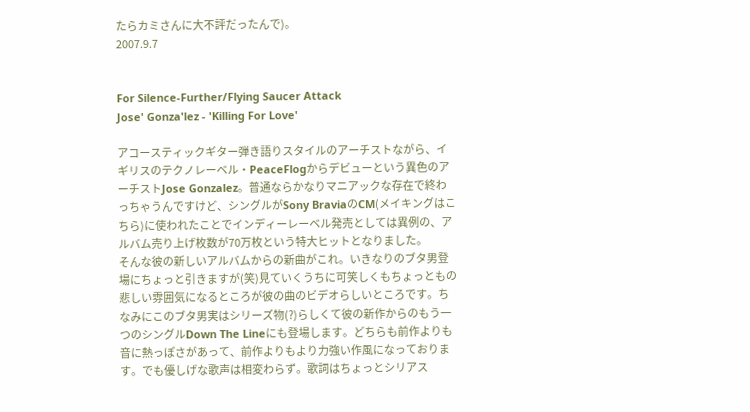たらカミさんに大不評だったんで)。
2007.9.7


For Silence-Further/Flying Saucer Attack
Jose' Gonza'lez - 'Killing For Love'

アコースティックギター弾き語りスタイルのアーチストながら、イギリスのテクノレーベル・PeaceFlogからデビューという異色のアーチストJose Gonzalez。普通ならかなりマニアックな存在で終わっちゃうんですけど、シングルがSony BraviaのCM(メイキングはこちら)に使われたことでインディーレーベル発売としては異例の、アルバム売り上げ枚数が70万枚という特大ヒットとなりました。
そんな彼の新しいアルバムからの新曲がこれ。いきなりのブタ男登場にちょっと引きますが(笑)見ていくうちに可笑しくもちょっともの悲しい雰囲気になるところが彼の曲のビデオらしいところです。ちなみにこのブタ男実はシリーズ物(?)らしくて彼の新作からのもう一つのシングルDown The Lineにも登場します。どちらも前作よりも音に熱っぽさがあって、前作よりもより力強い作風になっております。でも優しげな歌声は相変わらず。歌詞はちょっとシリアス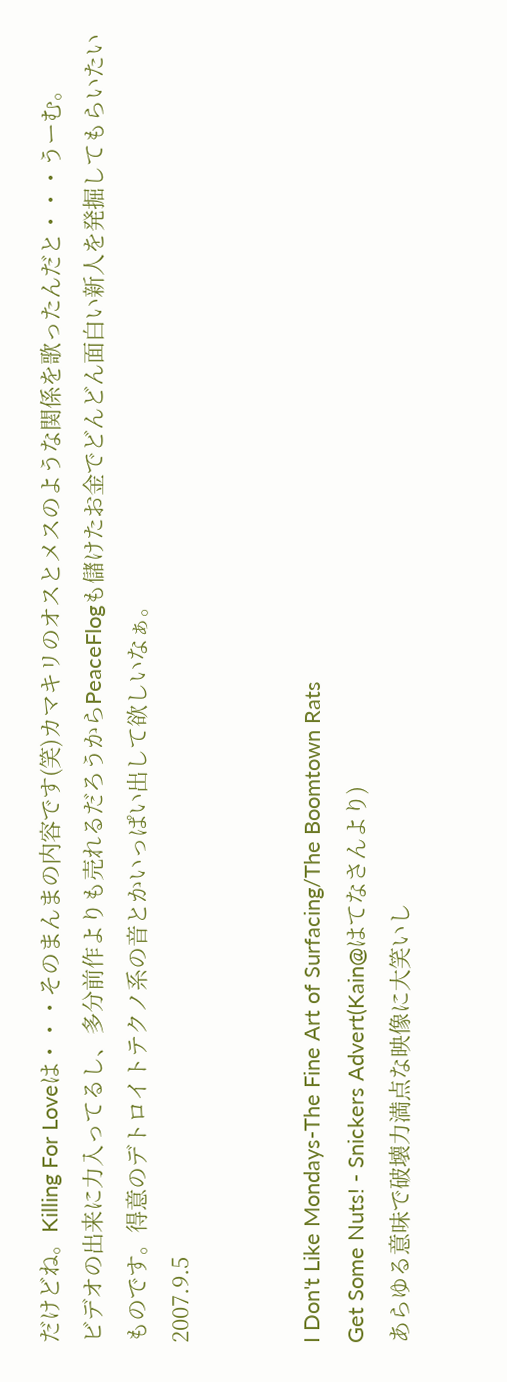だけどね。Killing For Loveは・・・そのまんまの内容です(笑)カマキリのオスとメスのような関係を歌ったんだと・・・うーむ。
ビデオの出来に力入ってるし、多分前作よりも売れるだろうからPeaceFlogも儲けたお金でどんどん面白い新人を発掘してもらいたいものです。得意のデトロイトテクノ系の音とかいっぱい出して欲しいなぁ。
2007.9.5


I Don't Like Mondays-The Fine Art of Surfacing/The Boomtown Rats
Get Some Nuts! - Snickers Advert(Kain@はてなさんより)
あらゆる意味で破壊力満点な映像に大笑いし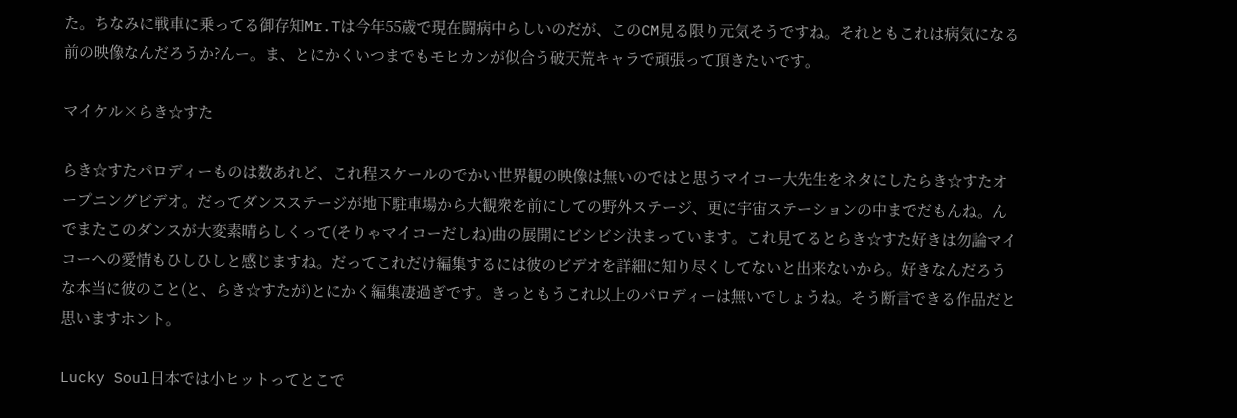た。ちなみに戦車に乗ってる御存知Mr.Tは今年55歳で現在闘病中らしいのだが、このCM見る限り元気そうですね。それともこれは病気になる前の映像なんだろうか?んー。ま、とにかくいつまでもモヒカンが似合う破天荒キャラで頑張って頂きたいです。

マイケル×らき☆すた

らき☆すたパロディーものは数あれど、これ程スケールのでかい世界観の映像は無いのではと思うマイコー大先生をネタにしたらき☆すたオープニングビデオ。だってダンスステージが地下駐車場から大観衆を前にしての野外ステージ、更に宇宙ステーションの中までだもんね。んでまたこのダンスが大変素晴らしくって(そりゃマイコーだしね)曲の展開にビシビシ決まっています。これ見てるとらき☆すた好きは勿論マイコーへの愛情もひしひしと感じますね。だってこれだけ編集するには彼のビデオを詳細に知り尽くしてないと出来ないから。好きなんだろうな本当に彼のこと(と、らき☆すたが)とにかく編集凄過ぎです。きっともうこれ以上のパロディーは無いでしょうね。そう断言できる作品だと思いますホント。

Lucky Soul日本では小ヒットってとこで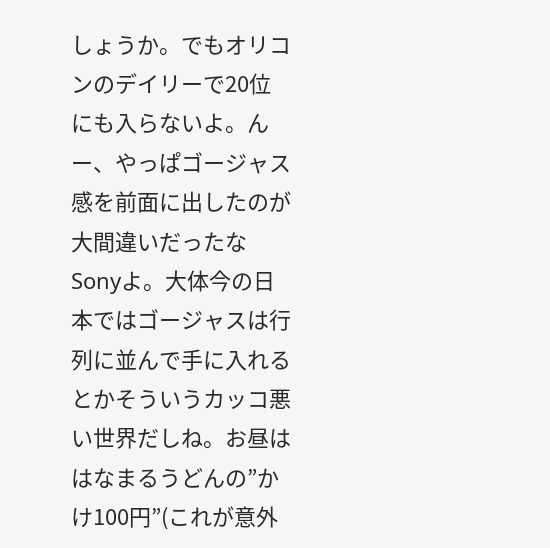しょうか。でもオリコンのデイリーで20位にも入らないよ。んー、やっぱゴージャス感を前面に出したのが大間違いだったなSonyよ。大体今の日本ではゴージャスは行列に並んで手に入れるとかそういうカッコ悪い世界だしね。お昼ははなまるうどんの”かけ100円”(これが意外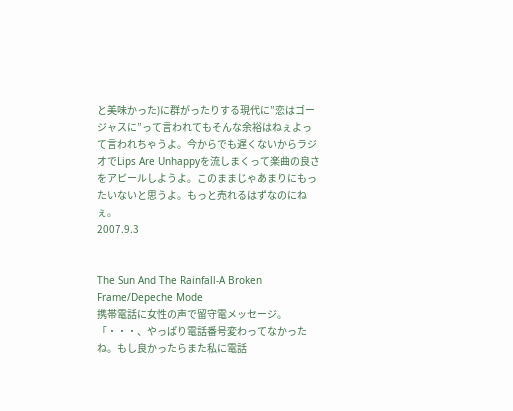と美味かった)に群がったりする現代に”恋はゴージャスに”って言われてもそんな余裕はねぇよって言われちゃうよ。今からでも遅くないからラジオでLips Are Unhappyを流しまくって楽曲の良さをアピールしようよ。このままじゃあまりにもったいないと思うよ。もっと売れるはずなのにねぇ。
2007.9.3


The Sun And The Rainfall-A Broken Frame/Depeche Mode
携帯電話に女性の声で留守電メッセージ。
「・・・、やっぱり電話番号変わってなかったね。もし良かったらまた私に電話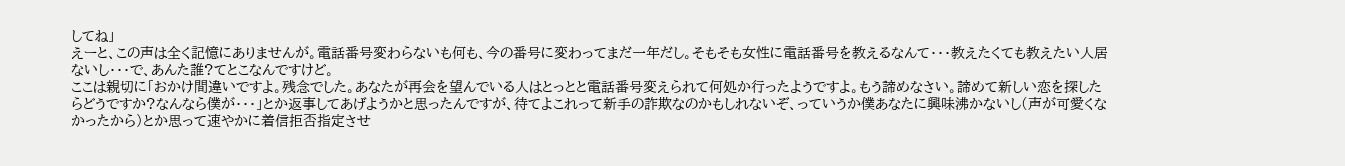してね」
えーと、この声は全く記憶にありませんが。電話番号変わらないも何も、今の番号に変わってまだ一年だし。そもそも女性に電話番号を教えるなんて・・・教えたくても教えたい人居ないし・・・で、あんた誰?てとこなんですけど。
ここは親切に「おかけ間違いですよ。残念でした。あなたが再会を望んでいる人はとっとと電話番号変えられて何処か行ったようですよ。もう諦めなさい。諦めて新しい恋を探したらどうですか?なんなら僕が・・・」とか返事してあげようかと思ったんですが、待てよこれって新手の詐欺なのかもしれないぞ、っていうか僕あなたに興味沸かないし(声が可愛くなかったから)とか思って速やかに着信拒否指定させ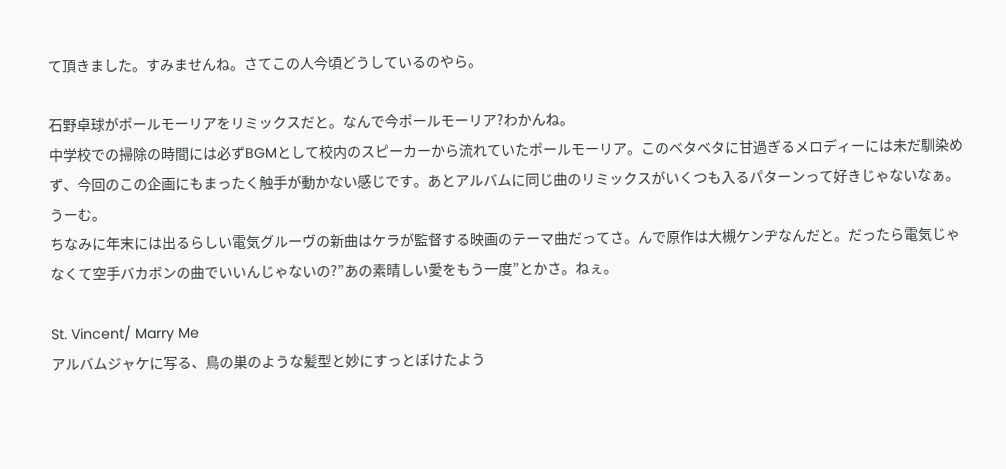て頂きました。すみませんね。さてこの人今頃どうしているのやら。

石野卓球がポールモーリアをリミックスだと。なんで今ポールモーリア?わかんね。
中学校での掃除の時間には必ずBGMとして校内のスピーカーから流れていたポールモーリア。このベタベタに甘過ぎるメロディーには未だ馴染めず、今回のこの企画にもまったく触手が動かない感じです。あとアルバムに同じ曲のリミックスがいくつも入るパターンって好きじゃないなぁ。うーむ。
ちなみに年末には出るらしい電気グルーヴの新曲はケラが監督する映画のテーマ曲だってさ。んで原作は大槻ケンヂなんだと。だったら電気じゃなくて空手バカボンの曲でいいんじゃないの?”あの素晴しい愛をもう一度”とかさ。ねぇ。

St. Vincent/ Marry Me
アルバムジャケに写る、鳥の巣のような髪型と妙にすっとぼけたよう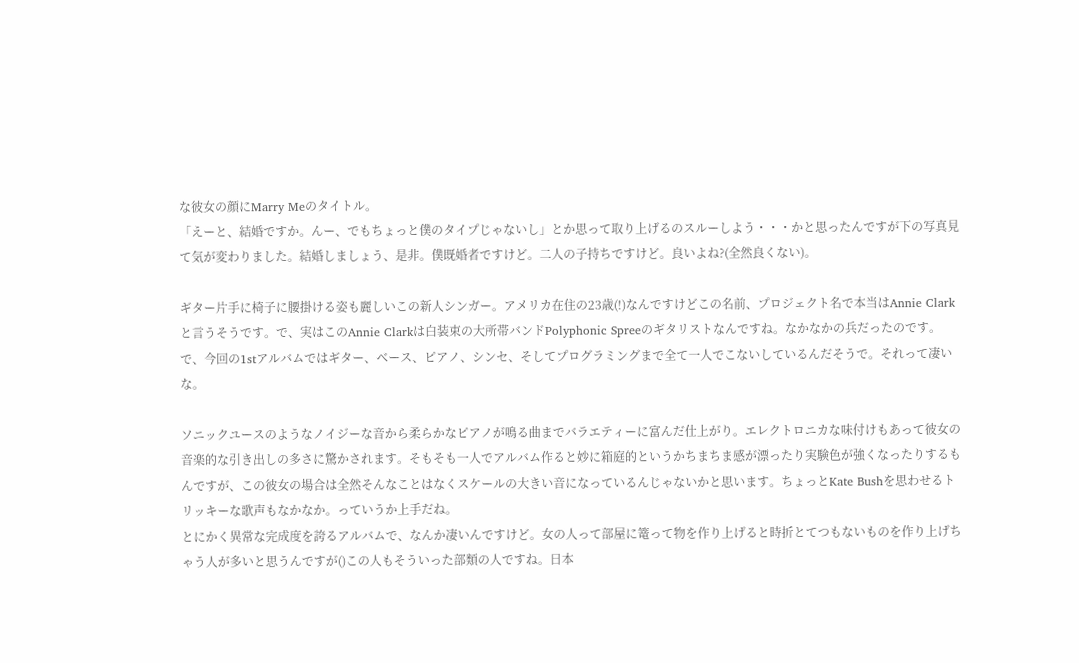な彼女の顔にMarry Meのタイトル。
「えーと、結婚ですか。んー、でもちょっと僕のタイプじゃないし」とか思って取り上げるのスルーしよう・・・かと思ったんですが下の写真見て気が変わりました。結婚しましょう、是非。僕既婚者ですけど。二人の子持ちですけど。良いよね?(全然良くない)。

ギター片手に椅子に腰掛ける姿も麗しいこの新人シンガー。アメリカ在住の23歳(!)なんですけどこの名前、プロジェクト名で本当はAnnie Clarkと言うそうです。で、実はこのAnnie Clarkは白装束の大所帯バンドPolyphonic Spreeのギタリストなんですね。なかなかの兵だったのです。で、今回の1stアルバムではギター、ベース、ピアノ、シンセ、そしてプログラミングまで全て一人でこないしているんだそうで。それって凄いな。

ソニックユースのようなノイジーな音から柔らかなピアノが鳴る曲までバラエティーに富んだ仕上がり。エレクトロニカな味付けもあって彼女の音楽的な引き出しの多さに驚かされます。そもそも一人でアルバム作ると妙に箱庭的というかちまちま感が漂ったり実験色が強くなったりするもんですが、この彼女の場合は全然そんなことはなくスケールの大きい音になっているんじゃないかと思います。ちょっとKate Bushを思わせるトリッキーな歌声もなかなか。っていうか上手だね。
とにかく異常な完成度を誇るアルバムで、なんか凄いんですけど。女の人って部屋に篭って物を作り上げると時折とてつもないものを作り上げちゃう人が多いと思うんですが()この人もそういった部類の人ですね。日本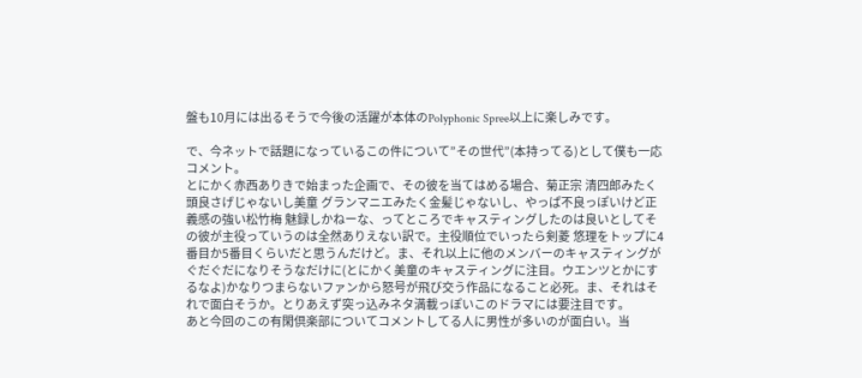盤も10月には出るそうで今後の活躍が本体のPolyphonic Spree以上に楽しみです。

で、今ネットで話題になっているこの件について”その世代”(本持ってる)として僕も一応コメント。
とにかく赤西ありきで始まった企画で、その彼を当てはめる場合、菊正宗 清四郎みたく頭良さげじゃないし美童 グランマニエみたく金髪じゃないし、やっぱ不良っぽいけど正義感の強い松竹梅 魅録しかねーな、ってところでキャスティングしたのは良いとしてその彼が主役っていうのは全然ありえない訳で。主役順位でいったら剣菱 悠理をトップに4番目か5番目くらいだと思うんだけど。ま、それ以上に他のメンバーのキャスティングがぐだぐだになりそうなだけに(とにかく美童のキャスティングに注目。ウエンツとかにするなよ)かなりつまらないファンから怒号が飛び交う作品になること必死。ま、それはそれで面白そうか。とりあえず突っ込みネタ満載っぽいこのドラマには要注目です。
あと今回のこの有閑倶楽部についてコメントしてる人に男性が多いのが面白い。当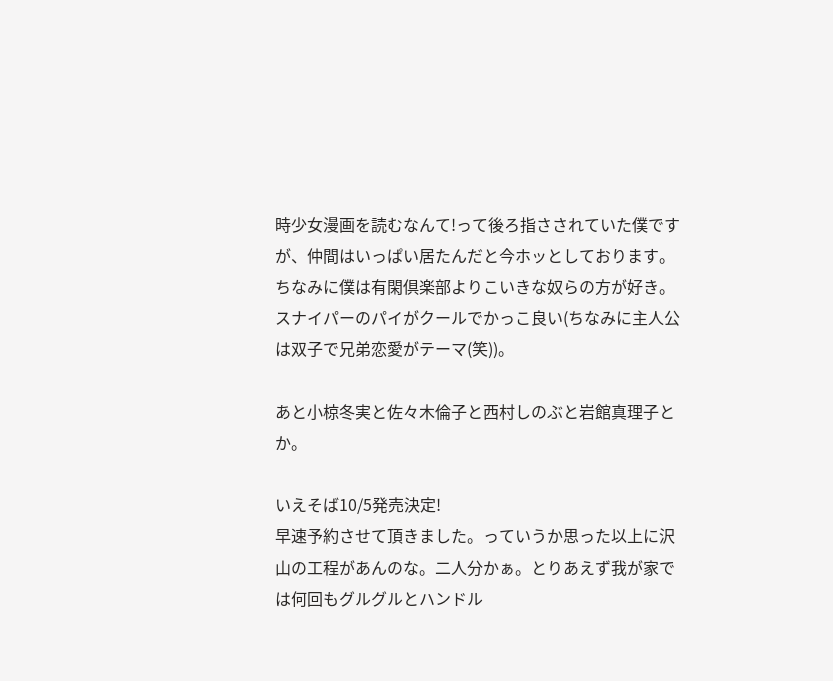時少女漫画を読むなんて!って後ろ指さされていた僕ですが、仲間はいっぱい居たんだと今ホッとしております。ちなみに僕は有閑倶楽部よりこいきな奴らの方が好き。スナイパーのパイがクールでかっこ良い(ちなみに主人公は双子で兄弟恋愛がテーマ(笑))。

あと小椋冬実と佐々木倫子と西村しのぶと岩館真理子とか。

いえそば10/5発売決定!
早速予約させて頂きました。っていうか思った以上に沢山の工程があんのな。二人分かぁ。とりあえず我が家では何回もグルグルとハンドル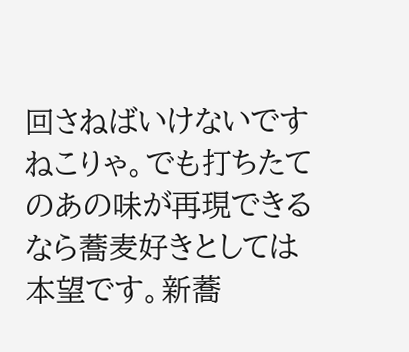回さねばいけないですねこりゃ。でも打ちたてのあの味が再現できるなら蕎麦好きとしては本望です。新蕎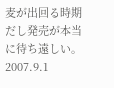麦が出回る時期だし発売が本当に待ち遠しい。
2007.9.1